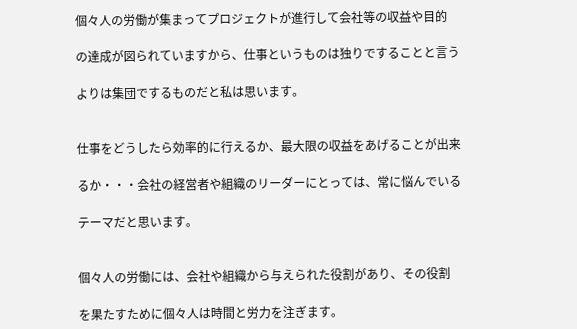個々人の労働が集まってプロジェクトが進行して会社等の収益や目的

の達成が図られていますから、仕事というものは独りですることと言う

よりは集団でするものだと私は思います。


仕事をどうしたら効率的に行えるか、最大限の収益をあげることが出来

るか・・・会社の経営者や組織のリーダーにとっては、常に悩んでいる

テーマだと思います。


個々人の労働には、会社や組織から与えられた役割があり、その役割

を果たすために個々人は時間と労力を注ぎます。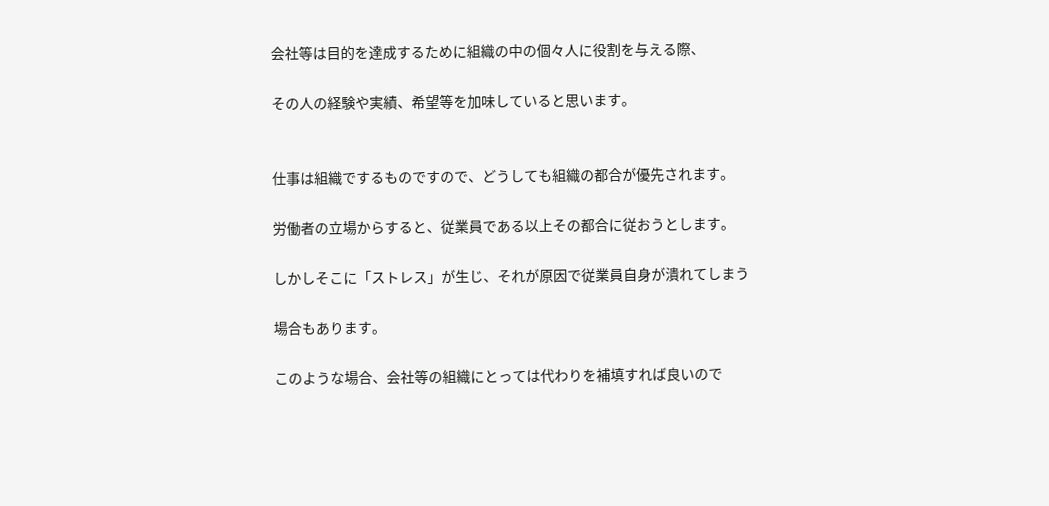会社等は目的を達成するために組織の中の個々人に役割を与える際、

その人の経験や実績、希望等を加味していると思います。


仕事は組織でするものですので、どうしても組織の都合が優先されます。

労働者の立場からすると、従業員である以上その都合に従おうとします。

しかしそこに「ストレス」が生じ、それが原因で従業員自身が潰れてしまう

場合もあります。

このような場合、会社等の組織にとっては代わりを補填すれば良いので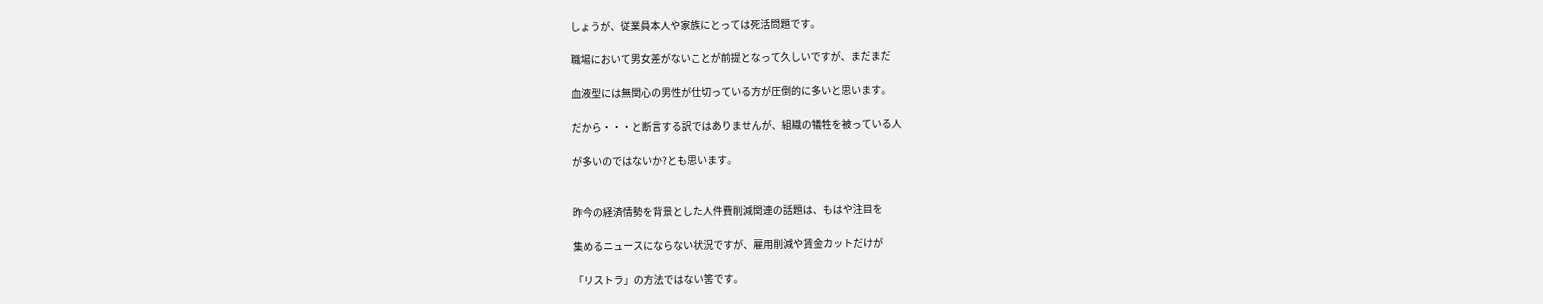しょうが、従業員本人や家族にとっては死活問題です。

職場において男女差がないことが前提となって久しいですが、まだまだ

血液型には無関心の男性が仕切っている方が圧倒的に多いと思います。

だから・・・と断言する訳ではありませんが、組織の犠牲を被っている人

が多いのではないか?とも思います。


昨今の経済情勢を背景とした人件費削減関連の話題は、もはや注目を

集めるニュースにならない状況ですが、雇用削減や賃金カットだけが

「リストラ」の方法ではない筈です。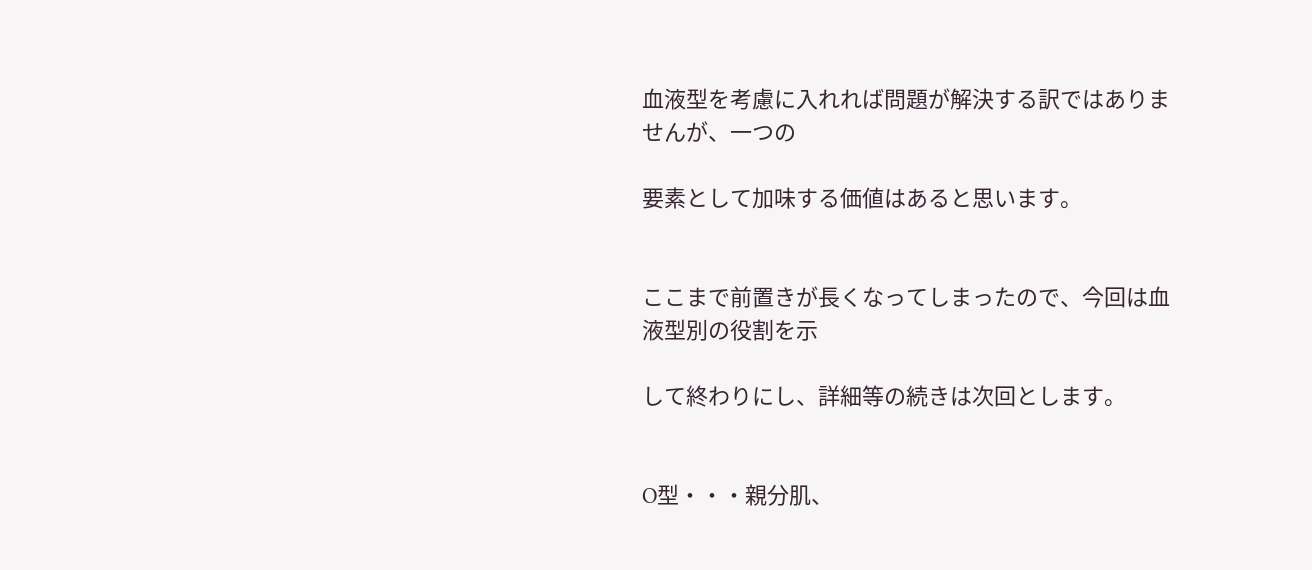血液型を考慮に入れれば問題が解決する訳ではありませんが、一つの

要素として加味する価値はあると思います。


ここまで前置きが長くなってしまったので、今回は血液型別の役割を示

して終わりにし、詳細等の続きは次回とします。


O型・・・親分肌、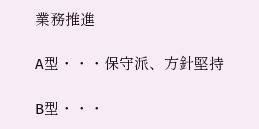業務推進

A型・・・保守派、方針堅持

B型・・・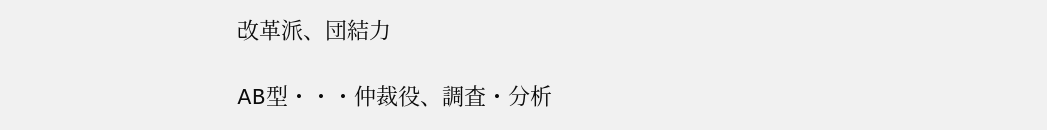改革派、団結力

AB型・・・仲裁役、調査・分析